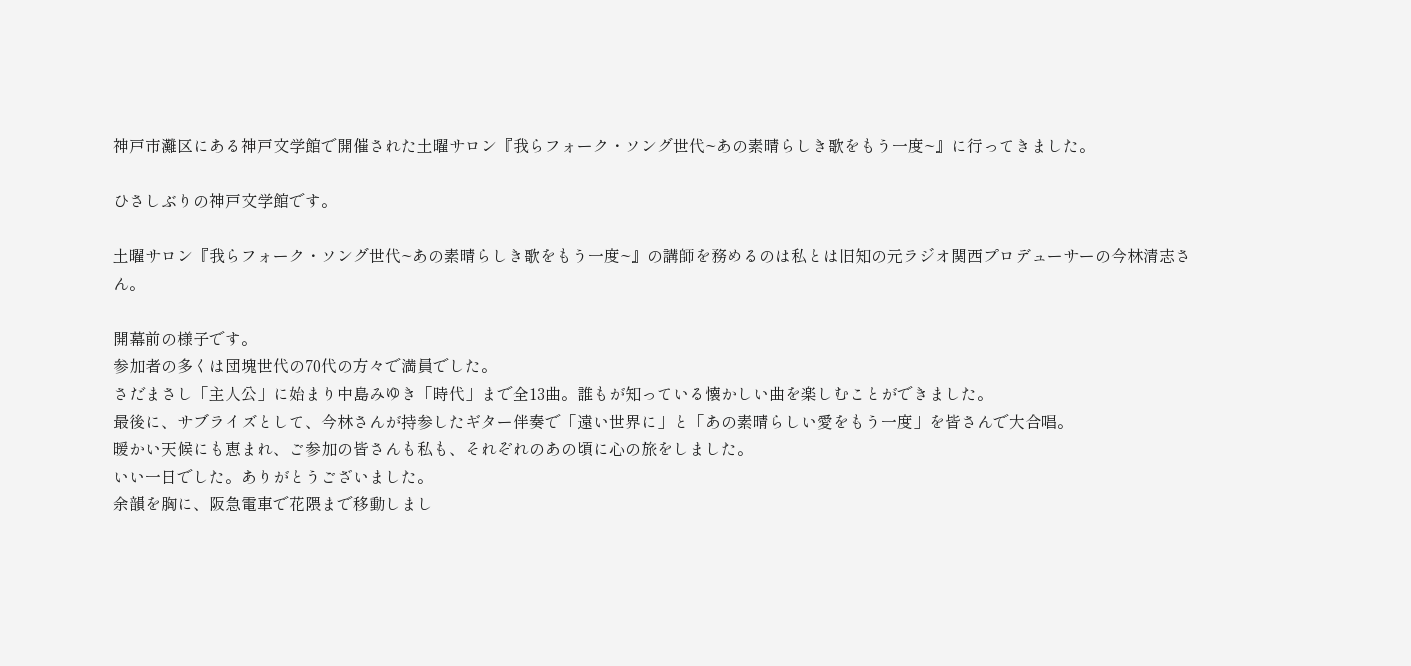神戸市灘区にある神戸文学館で開催された土曜サロン『我らフォーク・ソング世代~あの素晴らしき歌をもう一度~』に行ってきました。

ひさしぶりの神戸文学館です。

土曜サロン『我らフォーク・ソング世代~あの素晴らしき歌をもう一度~』の講師を務めるのは私とは旧知の元ラジオ関西プロデューサーの今林清志さん。

開幕前の様子です。
参加者の多くは団塊世代の70代の方々で満員でした。
さだまさし「主人公」に始まり中島みゆき「時代」まで全13曲。誰もが知っている懐かしい曲を楽しむことができました。
最後に、サブライズとして、今林さんが持参したギター伴奏で「遠い世界に」と「あの素晴らしい愛をもう一度」を皆さんで大合唱。
暖かい天候にも恵まれ、ご参加の皆さんも私も、それぞれのあの頃に心の旅をしました。
いい一日でした。ありがとうございました。
余韻を胸に、阪急電車で花隈まで移動しまし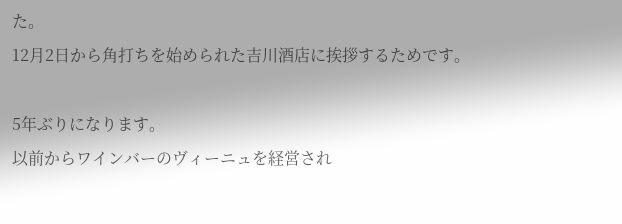た。
12月2日から角打ちを始められた吉川酒店に挨拶するためです。

5年ぶりになります。
以前からワインバーのヴィーニュを経営され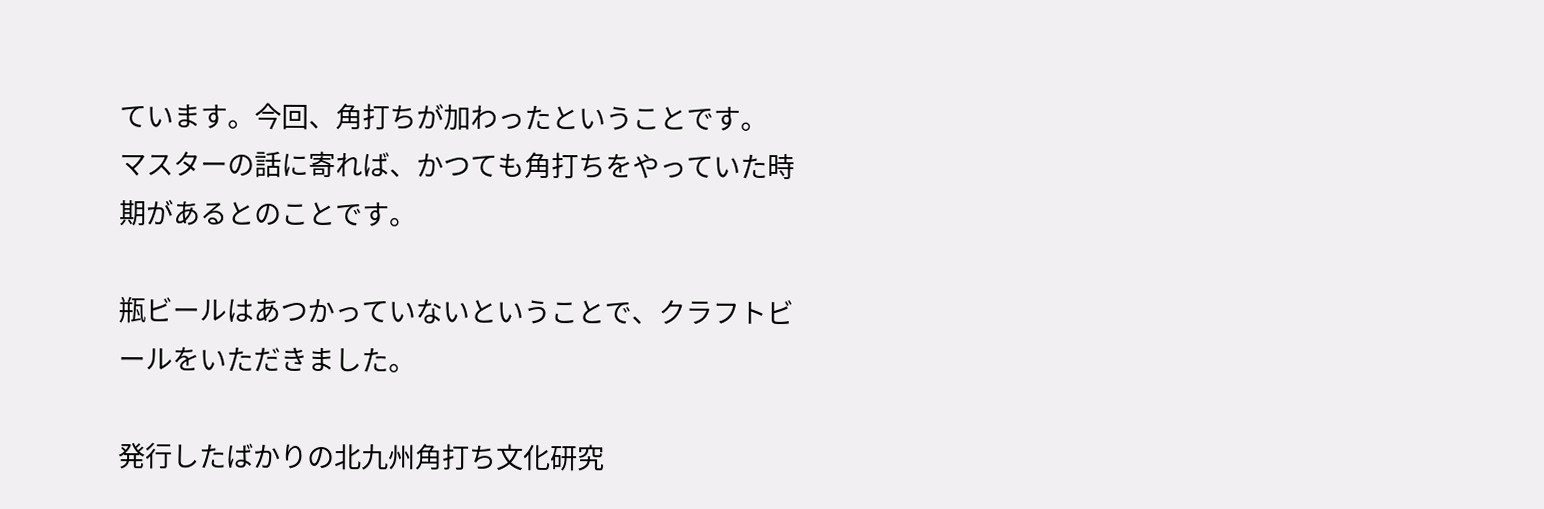ています。今回、角打ちが加わったということです。
マスターの話に寄れば、かつても角打ちをやっていた時期があるとのことです。

瓶ビールはあつかっていないということで、クラフトビールをいただきました。

発行したばかりの北九州角打ち文化研究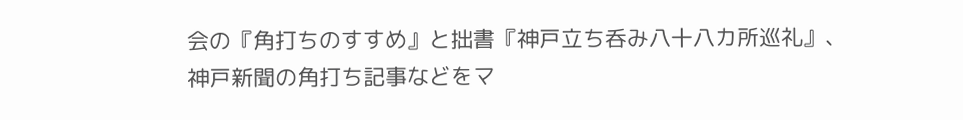会の『角打ちのすすめ』と拙書『神戸立ち呑み八十八カ所巡礼』、神戸新聞の角打ち記事などをマ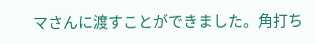マさんに渡すことができました。角打ち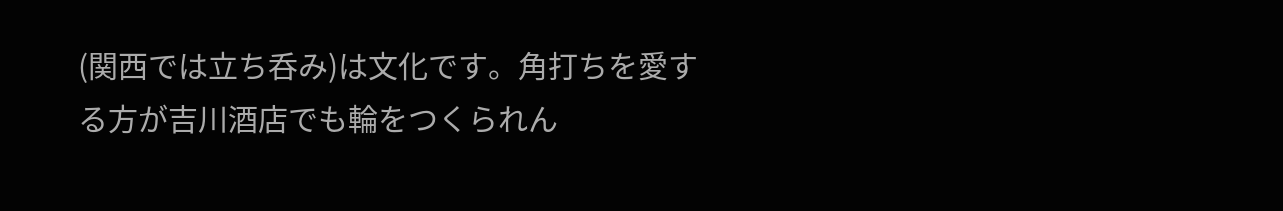(関西では立ち呑み)は文化です。角打ちを愛する方が吉川酒店でも輪をつくられん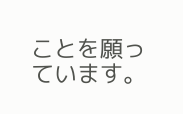ことを願っています。